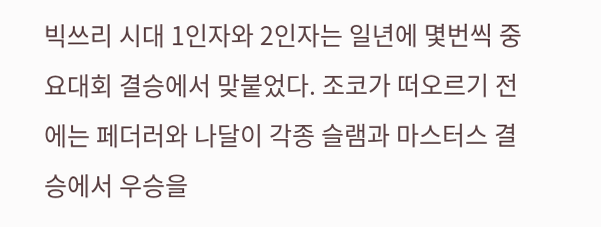빅쓰리 시대 1인자와 2인자는 일년에 몇번씩 중요대회 결승에서 맞붙었다. 조코가 떠오르기 전에는 페더러와 나달이 각종 슬램과 마스터스 결승에서 우승을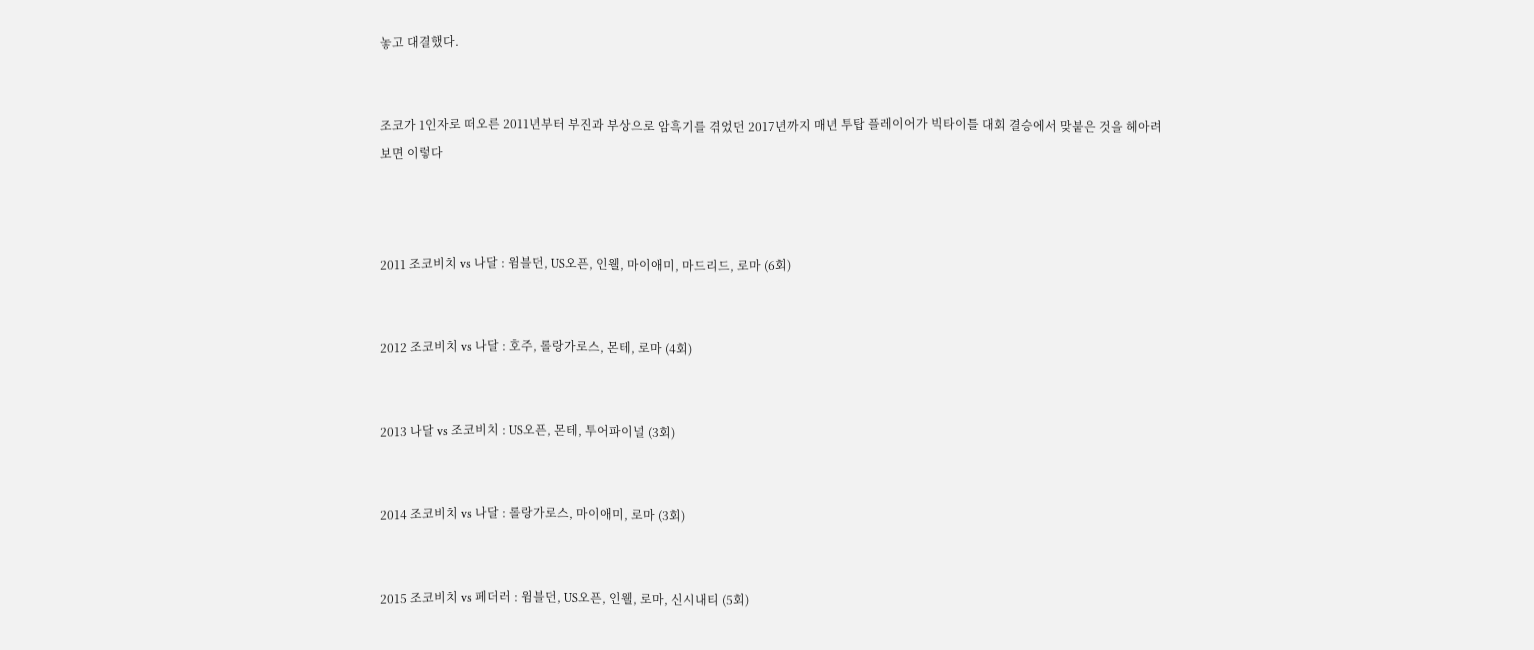놓고 대결했다.


조코가 1인자로 떠오른 2011년부터 부진과 부상으로 암흑기를 겪었던 2017년까지 매년 투탑 플레이어가 빅타이틀 대회 결승에서 맞붙은 것을 헤아려보면 이렇다



2011 조코비치 vs 나달 : 윔블던, US오픈, 인웰, 마이애미, 마드리드, 로마 (6회)


2012 조코비치 vs 나달 : 호주, 롤랑가로스, 몬테, 로마 (4회)


2013 나달 vs 조코비치 : US오픈, 몬테, 투어파이널 (3회)


2014 조코비치 vs 나달 : 롤랑가로스, 마이애미, 로마 (3회)


2015 조코비치 vs 페더러 : 윔블던, US오픈, 인웰, 로마, 신시내티 (5회)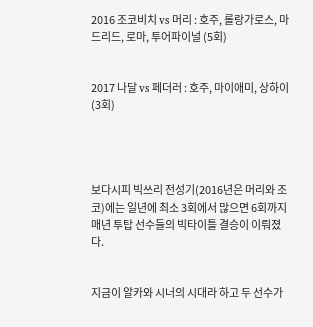2016 조코비치 vs 머리 : 호주, 롤랑가로스, 마드리드, 로마, 투어파이널 (5회)


2017 나달 vs 페더러 : 호주, 마이애미, 상하이 (3회)




보다시피 빅쓰리 전성기(2016년은 머리와 조코)에는 일년에 최소 3회에서 많으면 6회까지 매년 투탑 선수들의 빅타이틀 결승이 이뤄졌다.


지금이 알카와 시너의 시대라 하고 두 선수가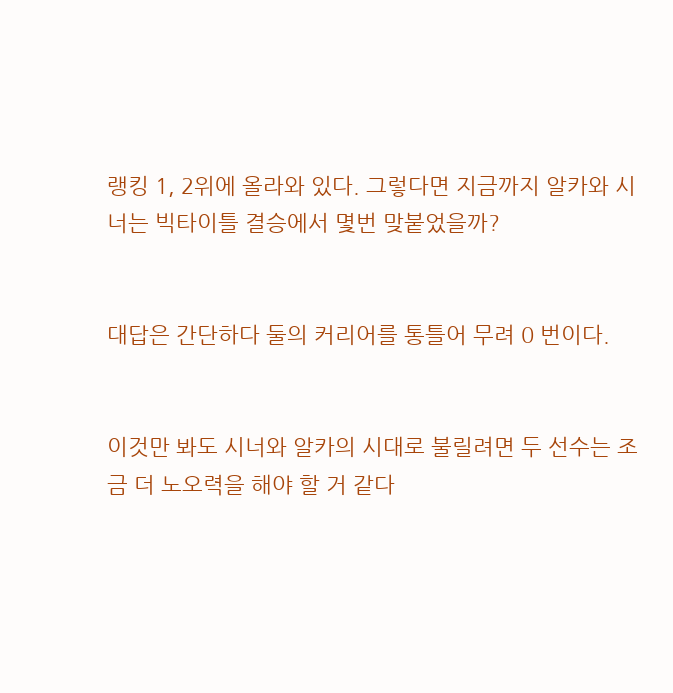랭킹 1, 2위에 올라와 있다. 그렇다면 지금까지 알카와 시너는 빅타이틀 결승에서 몇번 맞붙었을까?


대답은 간단하다 둘의 커리어를 통틀어 무려 0 번이다.


이것만 봐도 시너와 알카의 시대로 불릴려면 두 선수는 조금 더 노오력을 해야 할 거 같다